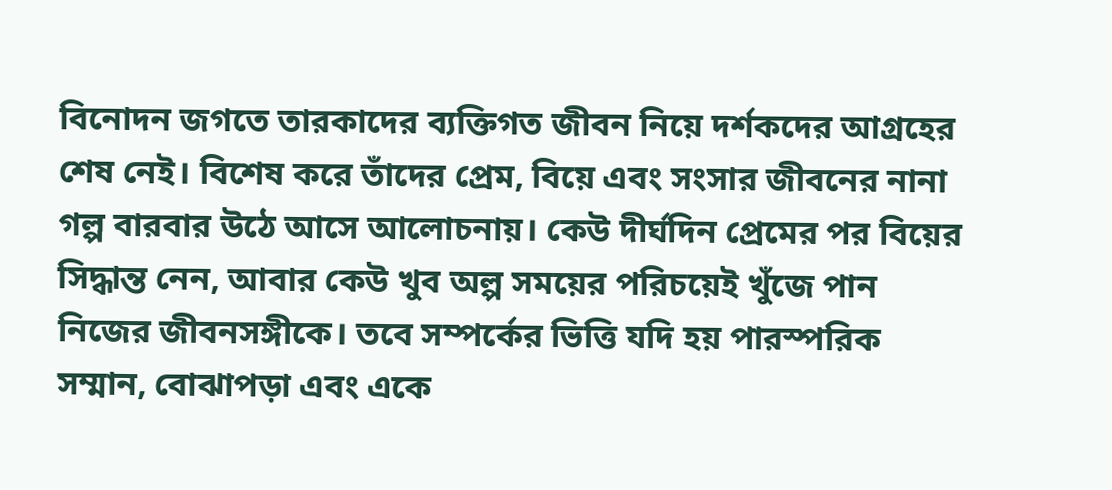বিনোদন জগতে তারকাদের ব্যক্তিগত জীবন নিয়ে দর্শকদের আগ্রহের শেষ নেই। বিশেষ করে তাঁদের প্রেম, বিয়ে এবং সংসার জীবনের নানা গল্প বারবার উঠে আসে আলোচনায়। কেউ দীর্ঘদিন প্রেমের পর বিয়ের সিদ্ধান্ত নেন, আবার কেউ খুব অল্প সময়ের পরিচয়েই খুঁজে পান নিজের জীবনসঙ্গীকে। তবে সম্পর্কের ভিত্তি যদি হয় পারস্পরিক সম্মান, বোঝাপড়া এবং একে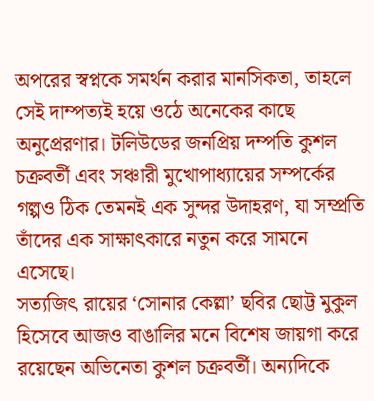অপরের স্বপ্নকে সমর্থন করার মানসিকতা, তাহলে সেই দাম্পত্যই হয়ে ওঠে অনেকের কাছে অনুপ্রেরণার। টলিউডের জনপ্রিয় দম্পতি কুশল চক্রবর্তী এবং সঞ্চারী মুখোপাধ্যায়ের সম্পর্কের গল্পও ঠিক তেমনই এক সুন্দর উদাহরণ, যা সম্প্রতি তাঁদের এক সাক্ষাৎকারে নতুন করে সামনে এসেছে।
সত্যজিৎ রায়ের ‘সোনার কেল্লা’ ছবির ছোট্ট মুকুল হিসেবে আজও বাঙালির মনে বিশেষ জায়গা করে রয়েছেন অভিনেতা কুশল চক্রবর্তী। অন্যদিকে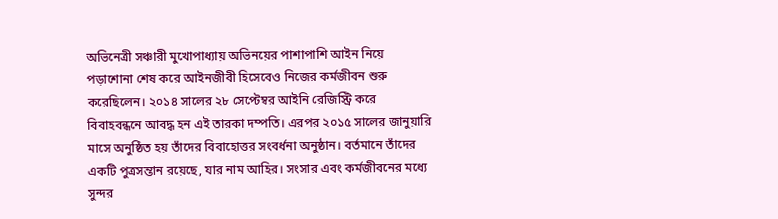অভিনেত্রী সঞ্চারী মুখোপাধ্যায় অভিনয়ের পাশাপাশি আইন নিয়ে পড়াশোনা শেষ করে আইনজীবী হিসেবেও নিজের কর্মজীবন শুরু করেছিলেন। ২০১৪ সালের ২৮ সেপ্টেম্বর আইনি রেজিস্ট্রি করে বিবাহবন্ধনে আবদ্ধ হন এই তারকা দম্পতি। এরপর ২০১৫ সালের জানুয়ারি মাসে অনুষ্ঠিত হয় তাঁদের বিবাহোত্তর সংবর্ধনা অনুষ্ঠান। বর্তমানে তাঁদের একটি পুত্রসন্তান রয়েছে, যার নাম আহির। সংসার এবং কর্মজীবনের মধ্যে সুন্দর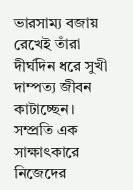ভারসাম্য বজায় রেখেই তাঁরা দীর্ঘদিন ধরে সুখী দাম্পত্য জীবন কাটাচ্ছেন।
সম্প্রতি এক সাক্ষাৎকারে নিজেদের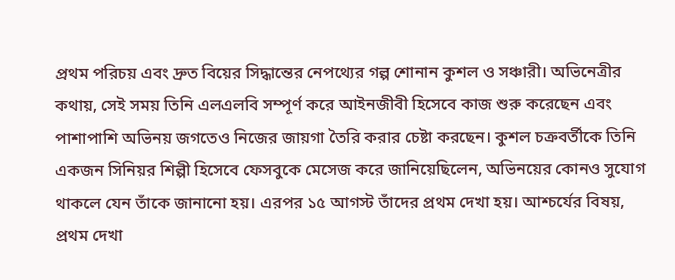প্রথম পরিচয় এবং দ্রুত বিয়ের সিদ্ধান্তের নেপথ্যের গল্প শোনান কুশল ও সঞ্চারী। অভিনেত্রীর কথায়, সেই সময় তিনি এলএলবি সম্পূর্ণ করে আইনজীবী হিসেবে কাজ শুরু করেছেন এবং পাশাপাশি অভিনয় জগতেও নিজের জায়গা তৈরি করার চেষ্টা করছেন। কুশল চক্রবর্তীকে তিনি একজন সিনিয়র শিল্পী হিসেবে ফেসবুকে মেসেজ করে জানিয়েছিলেন, অভিনয়ের কোনও সুযোগ থাকলে যেন তাঁকে জানানো হয়। এরপর ১৫ আগস্ট তাঁদের প্রথম দেখা হয়। আশ্চর্যের বিষয়, প্রথম দেখা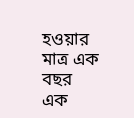হওয়ার মাত্র এক বছর এক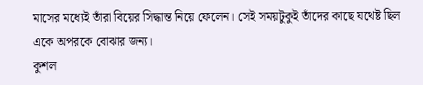মাসের মধ্যেই তাঁরা বিয়ের সিদ্ধান্ত নিয়ে ফেলেন। সেই সময়টুকুই তাঁদের কাছে যথেষ্ট ছিল একে অপরকে বোঝার জন্য।
কুশল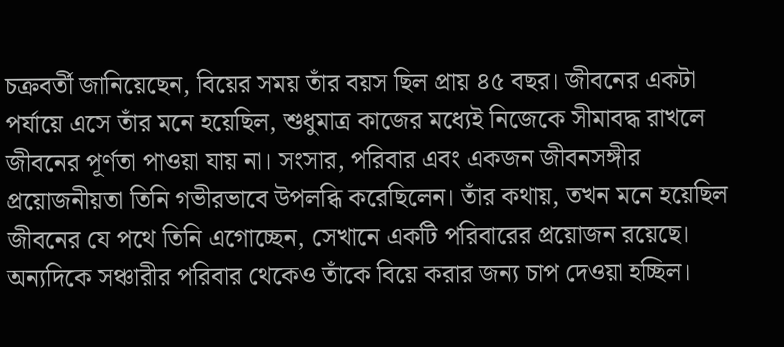চক্রবর্তী জানিয়েছেন, বিয়ের সময় তাঁর বয়স ছিল প্রায় ৪৫ বছর। জীবনের একটা পর্যায়ে এসে তাঁর মনে হয়েছিল, শুধুমাত্র কাজের মধ্যেই নিজেকে সীমাবদ্ধ রাখলে জীবনের পূর্ণতা পাওয়া যায় না। সংসার, পরিবার এবং একজন জীবনসঙ্গীর প্রয়োজনীয়তা তিনি গভীরভাবে উপলব্ধি করেছিলেন। তাঁর কথায়, তখন মনে হয়েছিল জীবনের যে পথে তিনি এগোচ্ছেন, সেখানে একটি পরিবারের প্রয়োজন রয়েছে। অন্যদিকে সঞ্চারীর পরিবার থেকেও তাঁকে বিয়ে করার জন্য চাপ দেওয়া হচ্ছিল।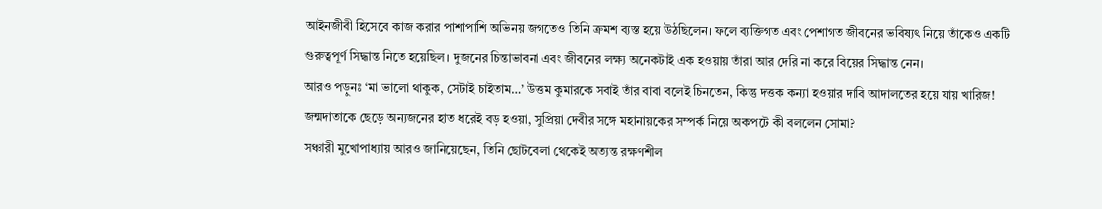আইনজীবী হিসেবে কাজ করার পাশাপাশি অভিনয় জগতেও তিনি ক্রমশ ব্যস্ত হয়ে উঠছিলেন। ফলে ব্যক্তিগত এবং পেশাগত জীবনের ভবিষ্যৎ নিয়ে তাঁকেও একটি গুরুত্বপূর্ণ সিদ্ধান্ত নিতে হয়েছিল। দুজনের চিন্তাভাবনা এবং জীবনের লক্ষ্য অনেকটাই এক হওয়ায় তাঁরা আর দেরি না করে বিয়ের সিদ্ধান্ত নেন।
আরও পড়ুনঃ ‘মা ভালো থাকুক, সেটাই চাইতাম…’ উত্তম কুমারকে সবাই তাঁর বাবা বলেই চিনতেন, কিন্তু দত্তক কন্যা হওয়ার দাবি আদালতের হয়ে যায় খারিজ! জন্মদাতাকে ছেড়ে অন্যজনের হাত ধরেই বড় হওয়া, সুপ্রিয়া দেবীর সঙ্গে মহানায়কের সম্পর্ক নিয়ে অকপটে কী বললেন সোমা?
সঞ্চারী মুখোপাধ্যায় আরও জানিয়েছেন, তিনি ছোটবেলা থেকেই অত্যন্ত রক্ষণশীল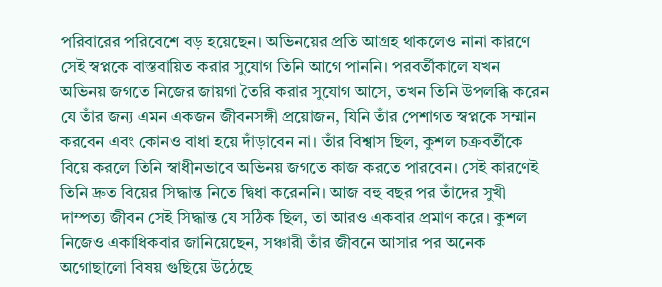পরিবারের পরিবেশে বড় হয়েছেন। অভিনয়ের প্রতি আগ্রহ থাকলেও নানা কারণে সেই স্বপ্নকে বাস্তবায়িত করার সুযোগ তিনি আগে পাননি। পরবর্তীকালে যখন অভিনয় জগতে নিজের জায়গা তৈরি করার সুযোগ আসে, তখন তিনি উপলব্ধি করেন যে তাঁর জন্য এমন একজন জীবনসঙ্গী প্রয়োজন, যিনি তাঁর পেশাগত স্বপ্নকে সম্মান করবেন এবং কোনও বাধা হয়ে দাঁড়াবেন না। তাঁর বিশ্বাস ছিল, কুশল চক্রবর্তীকে বিয়ে করলে তিনি স্বাধীনভাবে অভিনয় জগতে কাজ করতে পারবেন। সেই কারণেই তিনি দ্রুত বিয়ের সিদ্ধান্ত নিতে দ্বিধা করেননি। আজ বহু বছর পর তাঁদের সুখী দাম্পত্য জীবন সেই সিদ্ধান্ত যে সঠিক ছিল, তা আরও একবার প্রমাণ করে। কুশল নিজেও একাধিকবার জানিয়েছেন, সঞ্চারী তাঁর জীবনে আসার পর অনেক অগোছালো বিষয় গুছিয়ে উঠেছে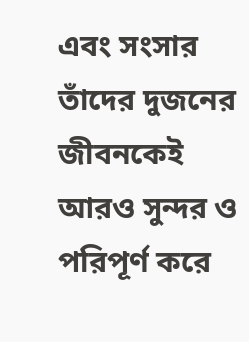এবং সংসার তাঁদের দুজনের জীবনকেই আরও সুন্দর ও পরিপূর্ণ করে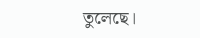তুলেছে।